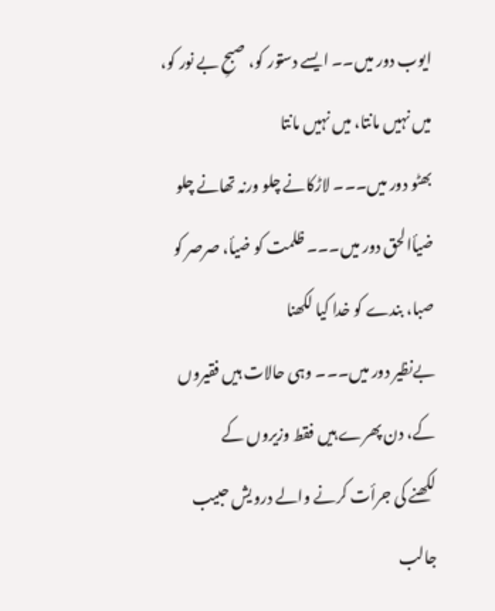ایوب دور میں۔۔ ایسے دستور کو، صبحِ بے نور کو، میں نہیں مانتا، میں نہیں مانتا
بھٹو دور میں۔۔۔ لاڑکانے چلو ورنہ تھانے چلو
ضیأالحق دور میں۔۔۔ ظلمت کو ضیأ، صرصر کو صبا، بندے کو خدا کیا لکھنا
بےنظیر دور میں۔۔۔ وہی حالات ہیں فقیروں کے، دن پھرے ہیں فقط وزیروں کے
لکھنے کی جرأت کرنے والے درویش حبیب جالب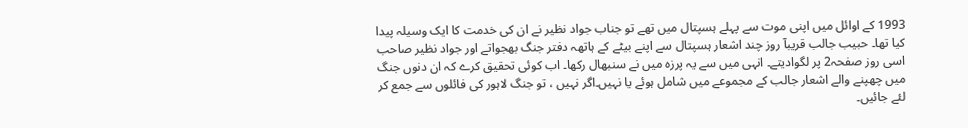1993 کے اوائل میں اپنی موت سے پہلے ہسپتال میں تھے تو جناب جواد نظیر نے ان کی خدمت کا ایک وسیلہ پیدا کیا تھا۔ حبیب جالب قریبآ روز چند اشعار ہسپتال سے اپنے بیٹے کے ہاتھہ دفتر جنگ بھجواتے اور جواد نظیر صاحب اسی روز صفحہ2 پر لگوادیتے۔ انہی میں سے یہ پرزہ میں نے سنبھال رکھا۔ اب کوئی تحقیق کرے کہ ان دنوں جنگ میں چھپنے والے اشعار جالب کے مجموعے میں شامل ہوئے یا نہیں۔اگر نہیں ، تو جنگ لاہور کی فائلوں سے جمع کر لئے جائیں۔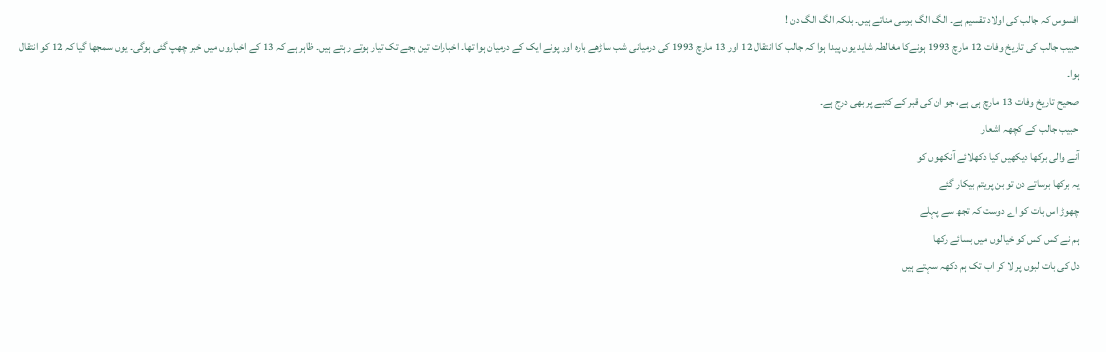افسوس کہ جالب کی اولاد تقسیم ہے۔ الگ الگ برسی مناتے ہیں۔ بلکہ الگ الگ دن !
حبیب جالب کی تاریخ وفات 12 مارچ 1993 ہونےکا مغالطہ شاید یوں پیدا ہوا کہ جالب کا انتقال 12 اور 13 مارچ 1993 کی درمیانی شب ساڑھے بارہ اور پونے ایک کے درمیان ہوا تھا۔ اخبارات تین بجے تک تیار ہوتے رہتے ہیں۔ ظاہر ہے کہ 13 کے اخباروں میں خبر چھپ گئی ہوگی۔ یوں سمجھا گیا کہ 12 کو انتقال ہوا۔
صحیح تاریخ وفات 13 مارچ ہی ہے، جو ان کی قبر کے کتبے پر بھی درج ہے۔
حبیب جالب کے کچھہ اشعار
آنے والی برکھا دیکھیں کیا دکھلائے آنکھوں کو
یہ برکھا برساتے دن تو بن پریتم بیکار گئے
چھوڑ اس بات کو اے دوست کہ تجھ سے پہلے
ہم نے کس کس کو خیالوں میں بسائے رکھا
دل کی بات لبوں پر لا کر اب تک ہم دکھہ سہتے ہیں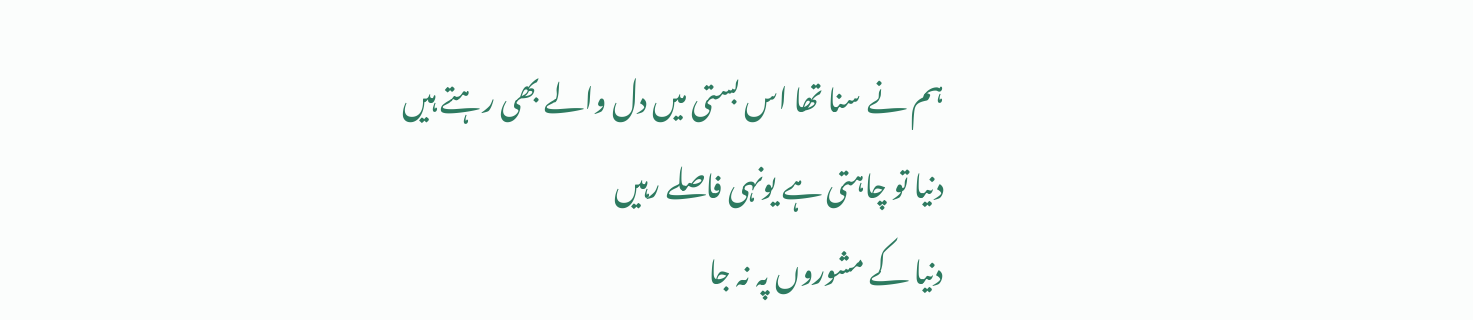ہم نے سنا تھا اس بستی میں دل والے بھی رہتے ہیں
دنیا تو چاہتی ہے یونہی فاصلے رہیں
دنیا کے مشوروں پہ نہ جا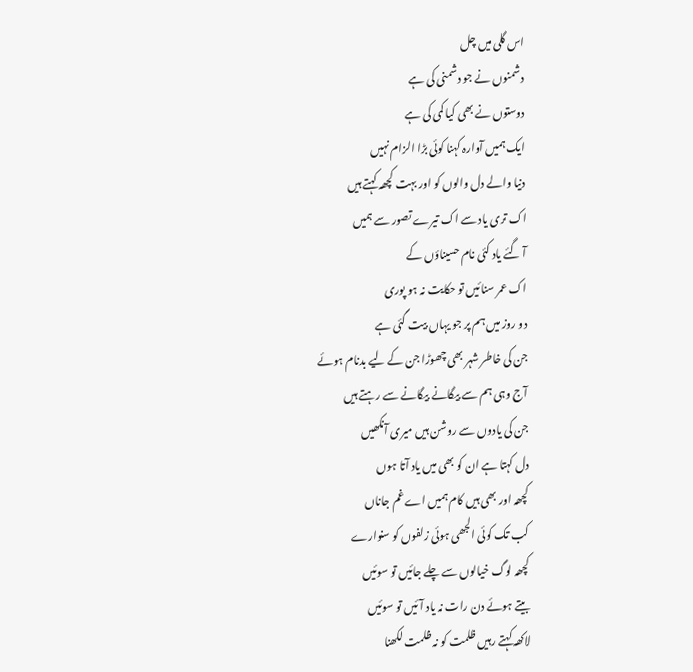اس گلی میں چل
دشمنوں نے جو دشمنی کی ہے
دوستوں نے بھی کیا کمی کی ہے
ایک ہمیں آوارہ کہنا کوئی بڑا الزام نہیں
دنیا والے دل والوں کو اور بہت کچھہ کہتے ہیں
اک تری یاد سے اک تیرے تصور سے ہمیں
آ گئے یاد کئی نام حسیناؤں کے
اک عمر سنائیں تو حکایت نہ ہو پوری
دو روز میں ہم پر جو یہاں بیت گئی ہے
جن کی خاطر شہر بھی چھوڑا جن کے لیے بدنام ہوئے
آج وہی ہم سے بیگانے بیگانے سے رہتے ہیں
جن کی یادوں سے روشن ہیں میری آنکھیں
دل کہتا ہے ان کو بھی میں یاد آتا ہوں
کچھہ اور بھی ہیں کام ہمیں اے غم جاناں
کب تک کوئی الجھی ہوئی زلفوں کو سنوارے
کچھہ لوگ خیالوں سے چلے جائیں تو سوئیں
بیتے ہوئے دن رات نہ یاد آئیں تو سوئیں
لاکھہ کہتے رہیں ظلمت کو نہ ظلمت لکھنا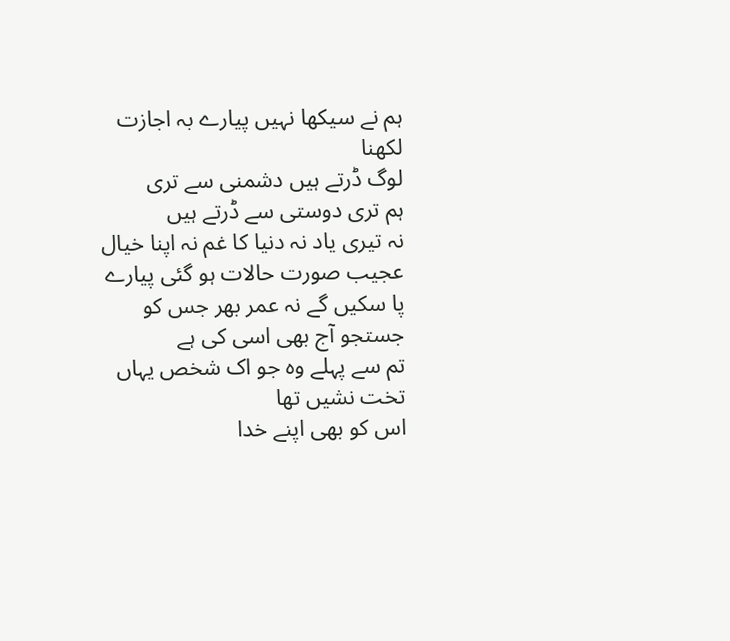ہم نے سیکھا نہیں پیارے بہ اجازت لکھنا
لوگ ڈرتے ہیں دشمنی سے تری
ہم تری دوستی سے ڈرتے ہیں
نہ تیری یاد نہ دنیا کا غم نہ اپنا خیال
عجیب صورت حالات ہو گئی پیارے
پا سکیں گے نہ عمر بھر جس کو
جستجو آج بھی اسی کی ہے
تم سے پہلے وہ جو اک شخص یہاں تخت نشیں تھا
اس کو بھی اپنے خدا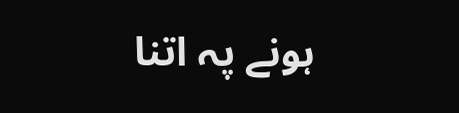ہونے پہ اتنا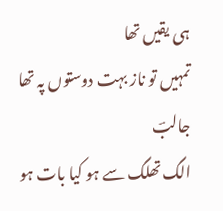ہی یقیں تھا
تمہیں تو ناز بہت دوستوں پہ تھا جالبؔ
الگ تھلگ سے ہو کیا بات ہو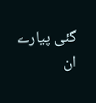گئی پیارے
ان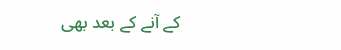کے آنے کے بعد بھی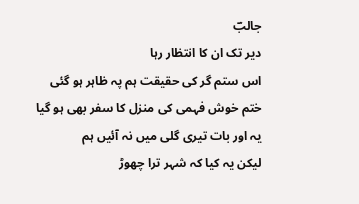جالبؔ
دیر تک ان کا انتظار رہا
اس ستم گر کی حقیقت ہم پہ ظاہر ہو گئی
ختم خوش فہمی کی منزل کا سفر بھی ہو گیا
یہ اور بات تیری گلی میں نہ آئیں ہم
لیکن یہ کیا کہ شہر ترا چھوڑ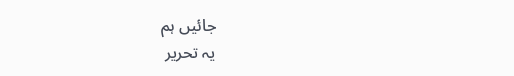جائیں ہم
یہ تحریر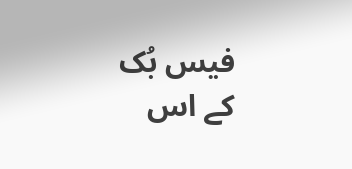فیس بُک کے اس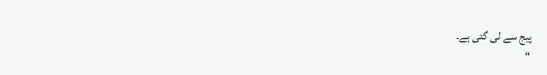پیج سے لی گئی ہے۔
“